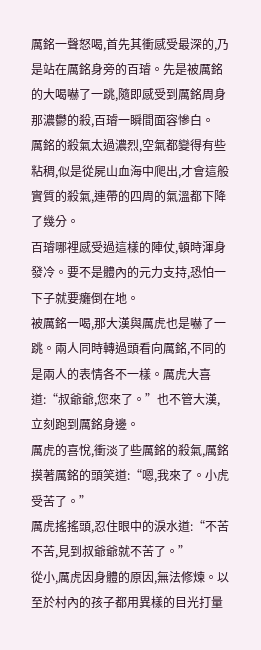厲銘一聲怒喝,首先其衝感受最深的,乃是站在厲銘身旁的百璿。先是被厲銘的大喝嚇了一跳,隨即感受到厲銘周身那濃鬱的殺,百璿一瞬間面容慘白。
厲銘的殺氣太過濃烈,空氣都變得有些粘稠,似是從屍山血海中爬出,才會這般實質的殺氣,連帶的四周的氣溫都下降了幾分。
百璿哪裡感受過這樣的陣仗,頓時渾身發冷。要不是體內的元力支持,恐怕一下子就要癱倒在地。
被厲銘一喝,那大漢與厲虎也是嚇了一跳。兩人同時轉過頭看向厲銘,不同的是兩人的表情各不一樣。厲虎大喜道:“叔爺爺,您來了。”也不管大漢,立刻跑到厲銘身邊。
厲虎的喜悅,衝淡了些厲銘的殺氣,厲銘摸著厲銘的頭笑道:“嗯,我來了。小虎受苦了。”
厲虎搖搖頭,忍住眼中的淚水道:“不苦不苦,見到叔爺爺就不苦了。”
從小,厲虎因身體的原因,無法修煉。以至於村內的孩子都用異樣的目光打量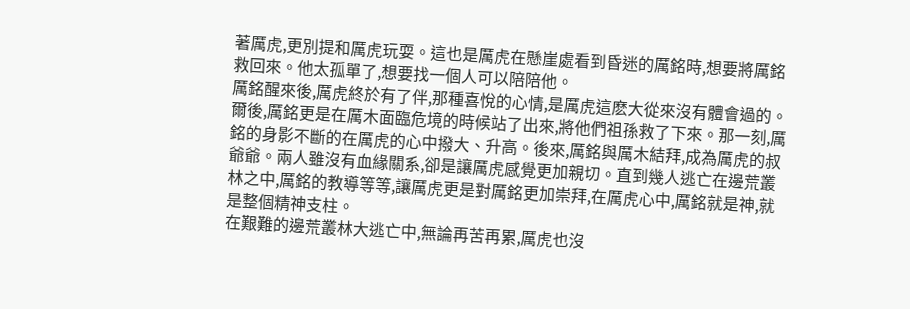著厲虎,更別提和厲虎玩耍。這也是厲虎在懸崖處看到昏迷的厲銘時,想要將厲銘救回來。他太孤單了,想要找一個人可以陪陪他。
厲銘醒來後,厲虎終於有了伴,那種喜悅的心情,是厲虎這麽大從來沒有體會過的。爾後,厲銘更是在厲木面臨危境的時候站了出來,將他們祖孫救了下來。那一刻,厲銘的身影不斷的在厲虎的心中撥大、升高。後來,厲銘與厲木結拜,成為厲虎的叔爺爺。兩人雖沒有血緣關系,卻是讓厲虎感覺更加親切。直到幾人逃亡在邊荒叢林之中,厲銘的教導等等,讓厲虎更是對厲銘更加崇拜,在厲虎心中,厲銘就是神,就是整個精神支柱。
在艱難的邊荒叢林大逃亡中,無論再苦再累,厲虎也沒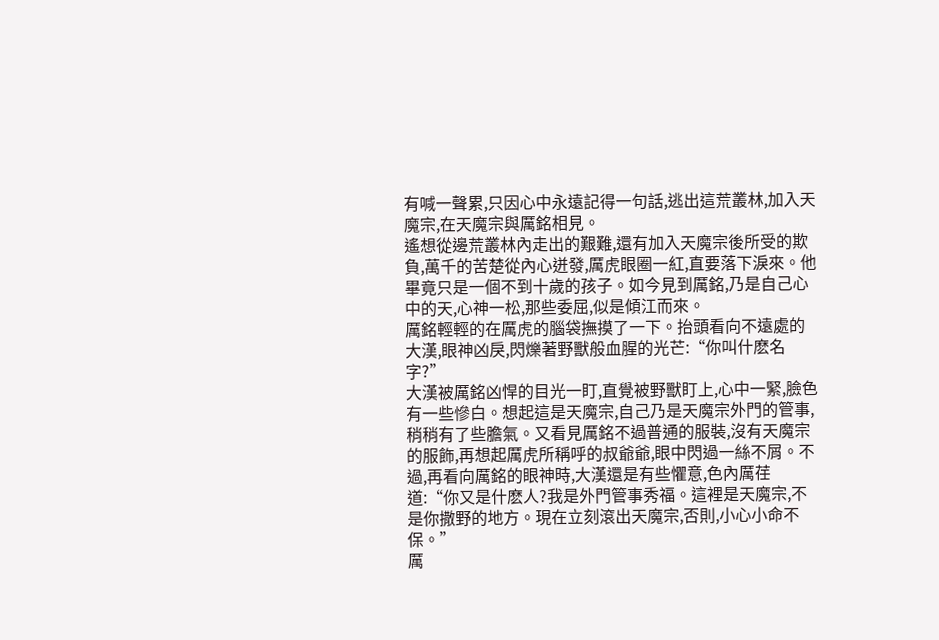有喊一聲累,只因心中永遠記得一句話,逃出這荒叢林,加入天魔宗,在天魔宗與厲銘相見。
遙想從邊荒叢林內走出的艱難,還有加入天魔宗後所受的欺負,萬千的苦楚從內心迸發,厲虎眼圈一紅,直要落下淚來。他畢竟只是一個不到十歲的孩子。如今見到厲銘,乃是自己心中的天,心神一松,那些委屈,似是傾江而來。
厲銘輕輕的在厲虎的腦袋撫摸了一下。抬頭看向不遠處的大漢,眼神凶戾,閃爍著野獸般血腥的光芒:“你叫什麽名字?”
大漢被厲銘凶悍的目光一盯,直覺被野獸盯上,心中一緊,臉色有一些慘白。想起這是天魔宗,自己乃是天魔宗外門的管事,稍稍有了些膽氣。又看見厲銘不過普通的服裝,沒有天魔宗的服飾,再想起厲虎所稱呼的叔爺爺,眼中閃過一絲不屑。不過,再看向厲銘的眼神時,大漢還是有些懼意,色內厲荏道:“你又是什麽人?我是外門管事秀福。這裡是天魔宗,不是你撒野的地方。現在立刻滾出天魔宗,否則,小心小命不保。”
厲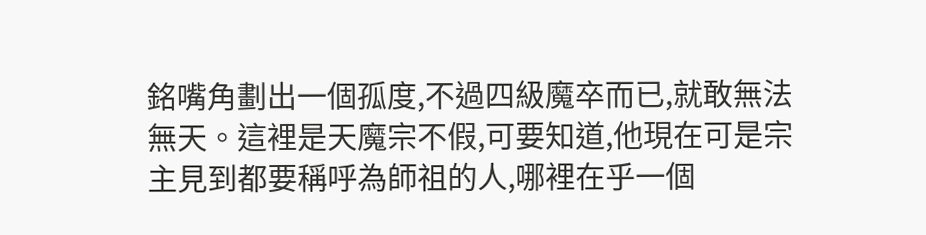銘嘴角劃出一個孤度,不過四級魔卒而已,就敢無法無天。這裡是天魔宗不假,可要知道,他現在可是宗主見到都要稱呼為師祖的人,哪裡在乎一個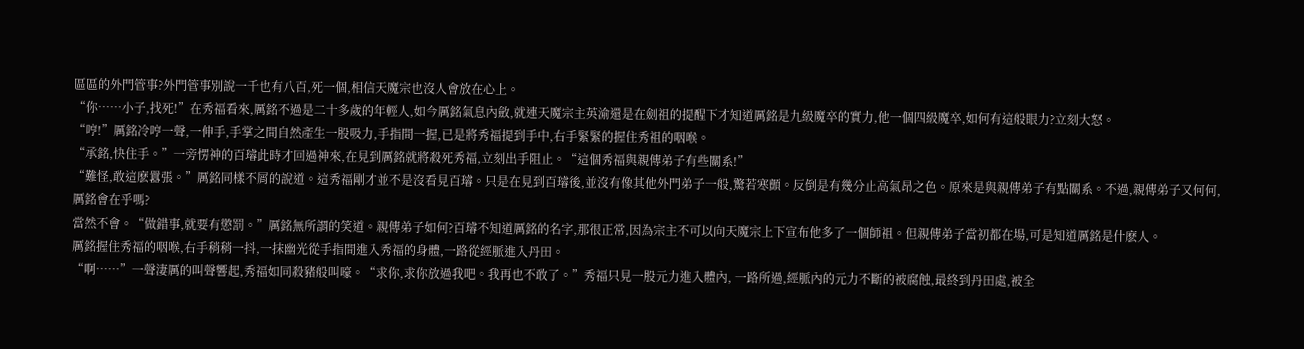區區的外門管事?外門管事別說一千也有八百,死一個,相信天魔宗也沒人會放在心上。
“你……小子,找死!”在秀福看來,厲銘不過是二十多歲的年輕人,如今厲銘氣息內斂,就連天魔宗主英渝還是在劍祖的提醒下才知道厲銘是九級魔卒的實力,他一個四級魔卒,如何有這般眼力?立刻大怒。
“哼!”厲銘冷哼一聲,一伸手,手掌之間自然產生一股吸力,手指間一握,已是將秀福提到手中,右手緊緊的握住秀祖的咽喉。
“承銘,快住手。”一旁愣神的百璿此時才回過神來,在見到厲銘就將殺死秀福,立刻出手阻止。“這個秀福與親傳弟子有些關系!”
“難怪,敢這麽囂張。”厲銘同樣不屑的說道。這秀福剛才並不是沒看見百璿。只是在見到百璿後,並沒有像其他外門弟子一般,驚若寒顫。反倒是有幾分止高氣昂之色。原來是與親傳弟子有點關系。不過,親傳弟子又何何,厲銘會在乎嗎?
當然不會。“做錯事,就要有懲罰。”厲銘無所謂的笑道。親傳弟子如何?百璿不知道厲銘的名字,那很正常,因為宗主不可以向天魔宗上下宣布他多了一個師祖。但親傳弟子當初都在場,可是知道厲銘是什麽人。
厲銘握住秀福的咽喉,右手稍稍一抖,一抹幽光從手指間進入秀福的身體,一路從經脈進入丹田。
“啊……”一聲淒厲的叫聲響起,秀福如同殺豬般叫嚎。“求你,求你放過我吧。我再也不敢了。”秀福只見一股元力進入體內, 一路所過,經脈內的元力不斷的被腐蝕,最終到丹田處,被全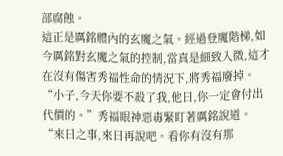部腐蝕。
這正是厲銘體內的玄魔之氣。經過登魔階梯,如今厲銘對玄魔之氣的控制,當真是細致入微,這才在沒有傷害秀福性命的情況下,將秀福廢掉。
“小子,今天你要不殺了我,他日,你一定會付出代價的。”秀福眼神惡毒緊盯著厲銘說道。
“來日之事,來日再說吧。看你有沒有那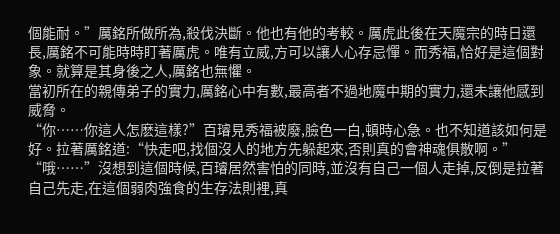個能耐。”厲銘所做所為,殺伐決斷。他也有他的考較。厲虎此後在天魔宗的時日還長,厲銘不可能時時盯著厲虎。唯有立威,方可以讓人心存忌憚。而秀福,恰好是這個對象。就算是其身後之人,厲銘也無懼。
當初所在的親傳弟子的實力,厲銘心中有數,最高者不過地魔中期的實力,還未讓他感到威脅。
“你……你這人怎麽這樣?”百璿見秀福被廢,臉色一白,頓時心急。也不知道該如何是好。拉著厲銘道:“快走吧,找個沒人的地方先躲起來,否則真的會神魂俱散啊。”
“哦……”沒想到這個時候,百璿居然害怕的同時,並沒有自己一個人走掉,反倒是拉著自己先走,在這個弱肉強食的生存法則裡,真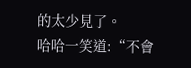的太少見了。
哈哈一笑道:“不會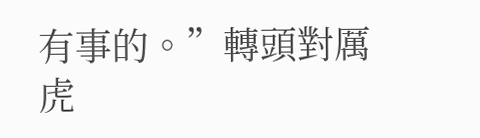有事的。”轉頭對厲虎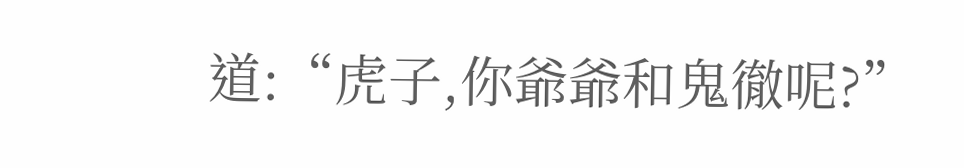道:“虎子,你爺爺和鬼徹呢?”